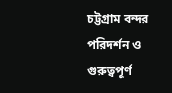চট্টগ্রাম বন্দর পরিদর্শন ও গুরুত্বপূর্ণ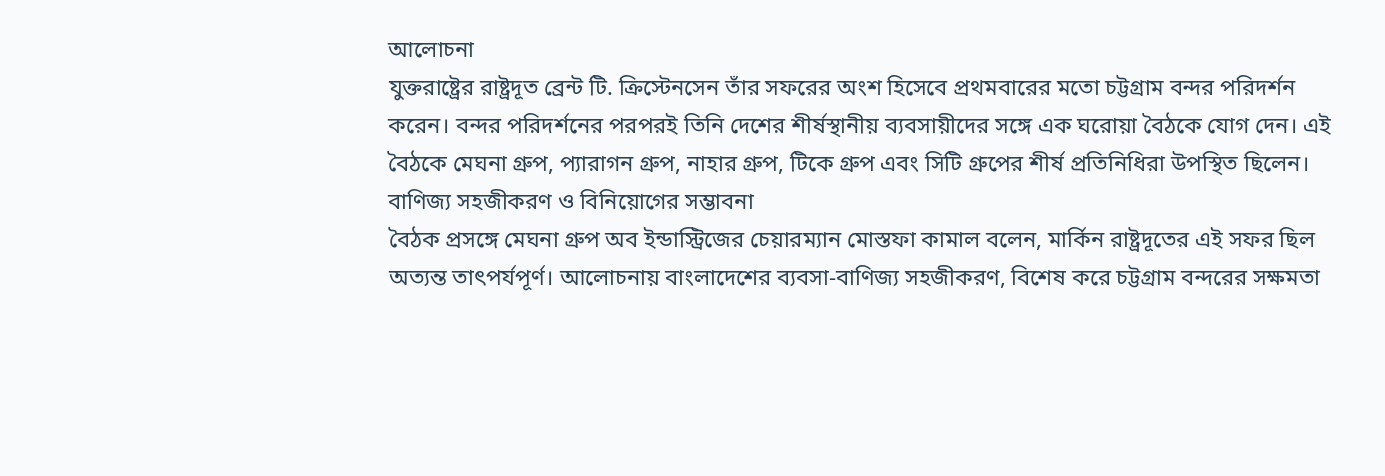আলোচনা
যুক্তরাষ্ট্রের রাষ্ট্রদূত ব্রেন্ট টি. ক্রিস্টেনসেন তাঁর সফরের অংশ হিসেবে প্রথমবারের মতো চট্টগ্রাম বন্দর পরিদর্শন করেন। বন্দর পরিদর্শনের পরপরই তিনি দেশের শীর্ষস্থানীয় ব্যবসায়ীদের সঙ্গে এক ঘরোয়া বৈঠকে যোগ দেন। এই বৈঠকে মেঘনা গ্রুপ, প্যারাগন গ্রুপ, নাহার গ্রুপ, টিকে গ্রুপ এবং সিটি গ্রুপের শীর্ষ প্রতিনিধিরা উপস্থিত ছিলেন।
বাণিজ্য সহজীকরণ ও বিনিয়োগের সম্ভাবনা
বৈঠক প্রসঙ্গে মেঘনা গ্রুপ অব ইন্ডাস্ট্রিজের চেয়ারম্যান মোস্তফা কামাল বলেন, মার্কিন রাষ্ট্রদূতের এই সফর ছিল অত্যন্ত তাৎপর্যপূর্ণ। আলোচনায় বাংলাদেশের ব্যবসা-বাণিজ্য সহজীকরণ, বিশেষ করে চট্টগ্রাম বন্দরের সক্ষমতা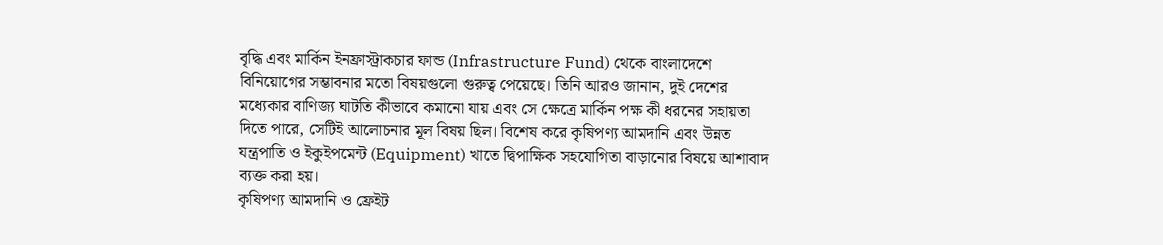বৃদ্ধি এবং মার্কিন ইনফ্রাস্ট্রাকচার ফান্ড (Infrastructure Fund) থেকে বাংলাদেশে বিনিয়োগের সম্ভাবনার মতো বিষয়গুলো গুরুত্ব পেয়েছে। তিনি আরও জানান, দুই দেশের মধ্যেকার বাণিজ্য ঘাটতি কীভাবে কমানো যায় এবং সে ক্ষেত্রে মার্কিন পক্ষ কী ধরনের সহায়তা দিতে পারে, সেটিই আলোচনার মূল বিষয় ছিল। বিশেষ করে কৃষিপণ্য আমদানি এবং উন্নত যন্ত্রপাতি ও ইকুইপমেন্ট (Equipment) খাতে দ্বিপাক্ষিক সহযোগিতা বাড়ানোর বিষয়ে আশাবাদ ব্যক্ত করা হয়।
কৃষিপণ্য আমদানি ও ফ্রেইট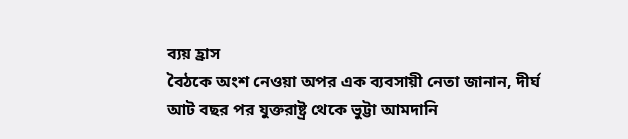ব্যয় হ্রাস
বৈঠকে অংশ নেওয়া অপর এক ব্যবসায়ী নেতা জানান, দীর্ঘ আট বছর পর যুক্তরাষ্ট্র থেকে ভুট্টা আমদানি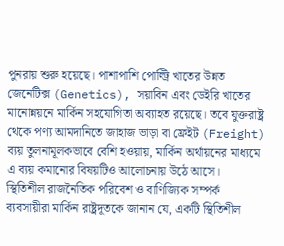পুনরায় শুরু হয়েছে। পাশাপাশি পোল্ট্রি খাতের উন্নত জেনেটিক্স (Genetics), সয়াবিন এবং ডেইরি খাতের মানোন্নয়নে মার্কিন সহযোগিতা অব্যাহত রয়েছে। তবে যুক্তরাষ্ট্র থেকে পণ্য আমদানিতে জাহাজ ভাড়া বা ফ্রেইট (Freight) ব্যয় তুলনামূলকভাবে বেশি হওয়ায়, মার্কিন অর্থায়নের মাধ্যমে এ ব্যয় কমানোর বিষয়টিও আলোচনায় উঠে আসে।
স্থিতিশীল রাজনৈতিক পরিবেশ ও বাণিজ্যিক সম্পর্ক
ব্যবসায়ীরা মার্কিন রাষ্ট্রদূতকে জানান যে, একটি স্থিতিশীল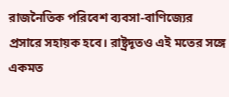রাজনৈতিক পরিবেশ ব্যবসা-বাণিজ্যের প্রসারে সহায়ক হবে। রাষ্ট্রদূতও এই মতের সঙ্গে একমত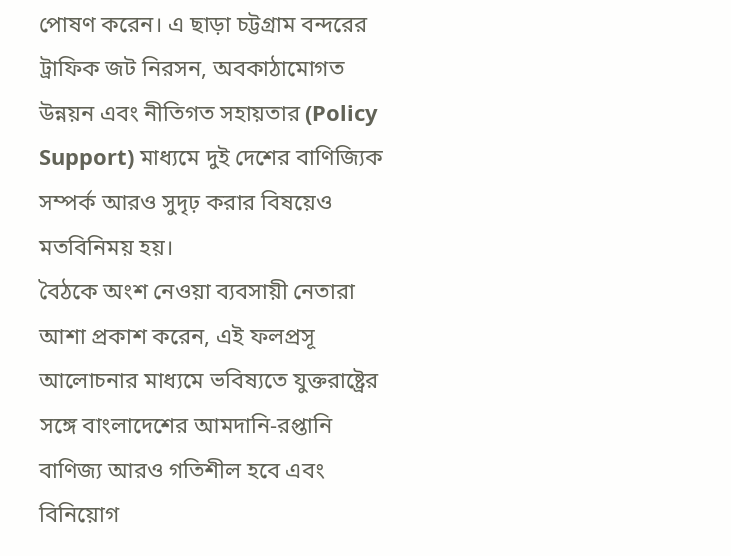পোষণ করেন। এ ছাড়া চট্টগ্রাম বন্দরের ট্রাফিক জট নিরসন, অবকাঠামোগত উন্নয়ন এবং নীতিগত সহায়তার (Policy Support) মাধ্যমে দুই দেশের বাণিজ্যিক সম্পর্ক আরও সুদৃঢ় করার বিষয়েও মতবিনিময় হয়।
বৈঠকে অংশ নেওয়া ব্যবসায়ী নেতারা আশা প্রকাশ করেন, এই ফলপ্রসূ আলোচনার মাধ্যমে ভবিষ্যতে যুক্তরাষ্ট্রের সঙ্গে বাংলাদেশের আমদানি-রপ্তানি বাণিজ্য আরও গতিশীল হবে এবং বিনিয়োগ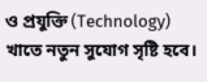ও প্রযুক্তি (Technology) খাতে নতুন সুযোগ সৃষ্টি হবে।